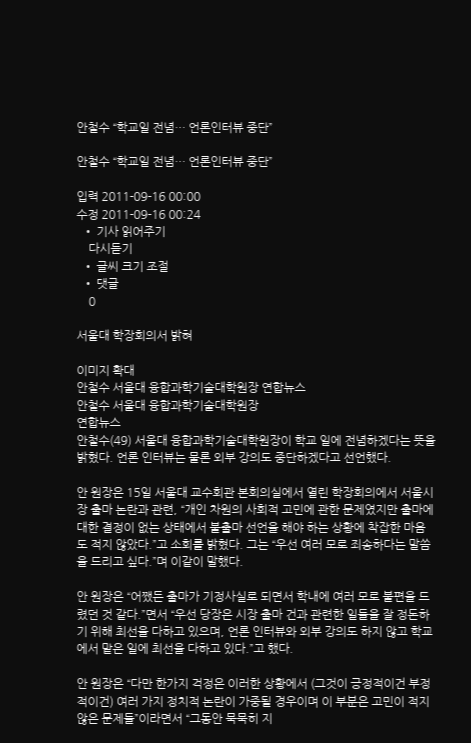안철수 “학교일 전념… 언론인터뷰 중단”

안철수 “학교일 전념… 언론인터뷰 중단”

입력 2011-09-16 00:00
수정 2011-09-16 00:24
  • 기사 읽어주기
    다시듣기
  • 글씨 크기 조절
  • 댓글
    0

서울대 학장회의서 밝혀

이미지 확대
안철수 서울대 융합과학기술대학원장 연합뉴스
안철수 서울대 융합과학기술대학원장
연합뉴스
안철수(49) 서울대 융합과학기술대학원장이 학교 일에 전념하겠다는 뜻을 밝혔다. 언론 인터뷰는 물론 외부 강의도 중단하겠다고 선언했다.

안 원장은 15일 서울대 교수회관 본회의실에서 열린 학장회의에서 서울시장 출마 논란과 관련, “개인 차원의 사회적 고민에 관한 문제였지만 출마에 대한 결정이 없는 상태에서 불출마 선언을 해야 하는 상황에 착잡한 마음도 적지 않았다.”고 소회를 밝혔다. 그는 “우선 여러 모로 죄송하다는 말씀을 드리고 싶다.”며 이같이 말했다.

안 원장은 “어쨌든 출마가 기정사실로 되면서 학내에 여러 모로 불편을 드렸던 것 같다.”면서 “우선 당장은 시장 출마 건과 관련한 일들을 잘 정돈하기 위해 최선을 다하고 있으며, 언론 인터뷰와 외부 강의도 하지 않고 학교에서 맡은 일에 최선을 다하고 있다.”고 했다.

안 원장은 “다만 한가지 걱정은 이러한 상황에서 (그것이 긍정적이건 부정적이건) 여러 가지 정치적 논란이 가중될 경우이며 이 부분은 고민이 적지 않은 문제들”이라면서 “그동안 묵묵히 지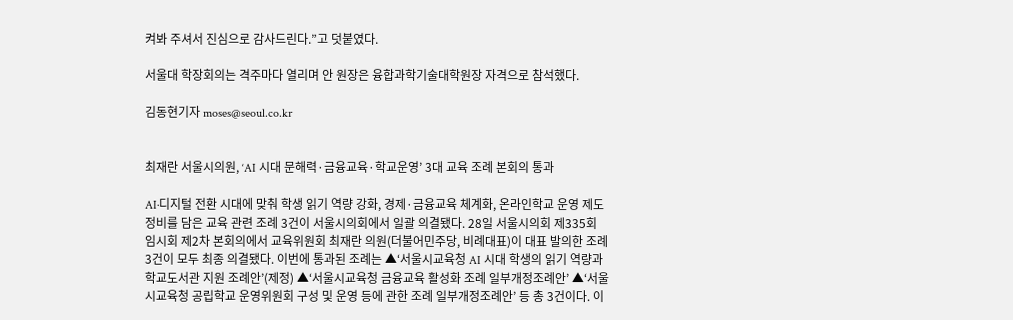켜봐 주셔서 진심으로 감사드린다.”고 덧붙였다.

서울대 학장회의는 격주마다 열리며 안 원장은 융합과학기술대학원장 자격으로 참석했다.

김동현기자 moses@seoul.co.kr


최재란 서울시의원, ‘AI 시대 문해력·금융교육·학교운영’ 3대 교육 조례 본회의 통과

AI·디지털 전환 시대에 맞춰 학생 읽기 역량 강화, 경제·금융교육 체계화, 온라인학교 운영 제도 정비를 담은 교육 관련 조례 3건이 서울시의회에서 일괄 의결됐다. 28일 서울시의회 제335회 임시회 제2차 본회의에서 교육위원회 최재란 의원(더불어민주당, 비례대표)이 대표 발의한 조례 3건이 모두 최종 의결됐다. 이번에 통과된 조례는 ▲‘서울시교육청 AI 시대 학생의 읽기 역량과 학교도서관 지원 조례안’(제정) ▲‘서울시교육청 금융교육 활성화 조례 일부개정조례안’ ▲‘서울시교육청 공립학교 운영위원회 구성 및 운영 등에 관한 조례 일부개정조례안’ 등 총 3건이다. 이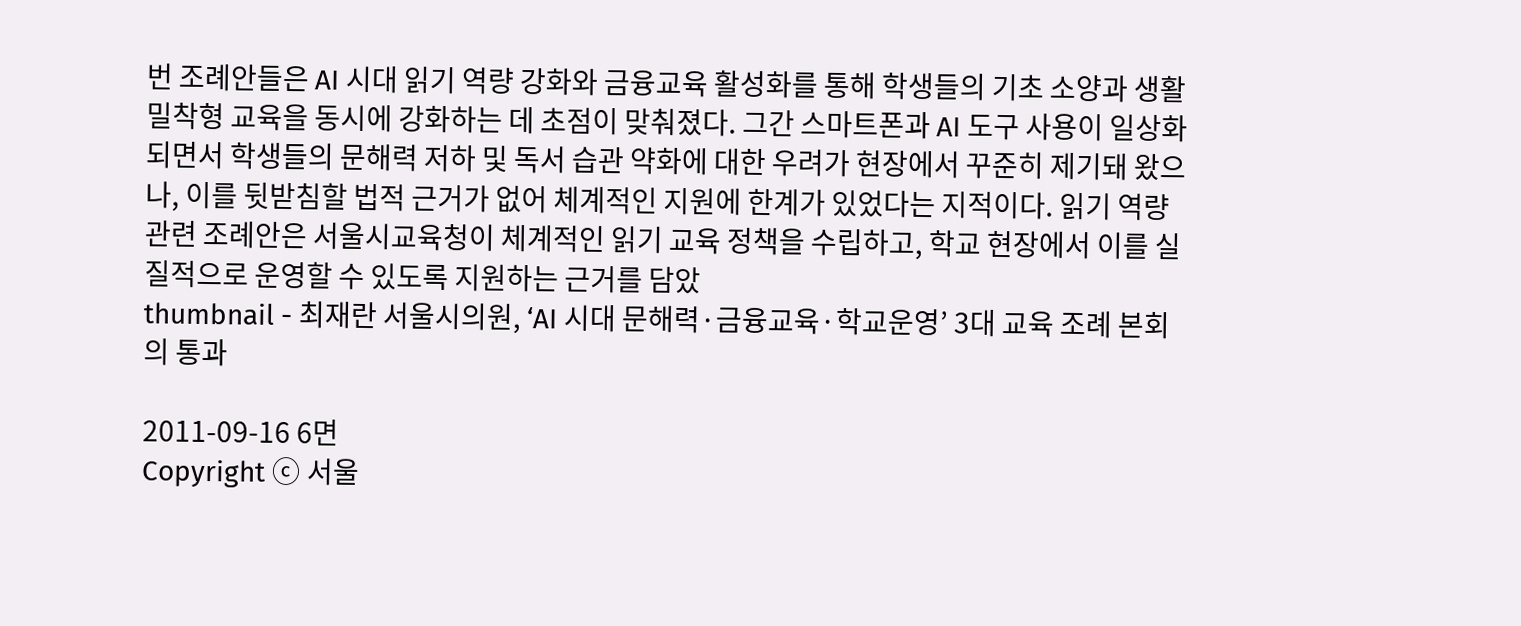번 조례안들은 AI 시대 읽기 역량 강화와 금융교육 활성화를 통해 학생들의 기초 소양과 생활 밀착형 교육을 동시에 강화하는 데 초점이 맞춰졌다. 그간 스마트폰과 AI 도구 사용이 일상화되면서 학생들의 문해력 저하 및 독서 습관 약화에 대한 우려가 현장에서 꾸준히 제기돼 왔으나, 이를 뒷받침할 법적 근거가 없어 체계적인 지원에 한계가 있었다는 지적이다. 읽기 역량 관련 조례안은 서울시교육청이 체계적인 읽기 교육 정책을 수립하고, 학교 현장에서 이를 실질적으로 운영할 수 있도록 지원하는 근거를 담았
thumbnail - 최재란 서울시의원, ‘AI 시대 문해력·금융교육·학교운영’ 3대 교육 조례 본회의 통과

2011-09-16 6면
Copyright ⓒ 서울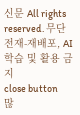신문 All rights reserved. 무단 전재-재배포, AI 학습 및 활용 금지
close button
많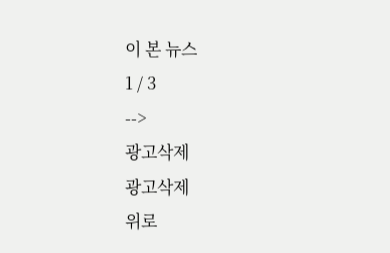이 본 뉴스
1 / 3
-->
광고삭제
광고삭제
위로